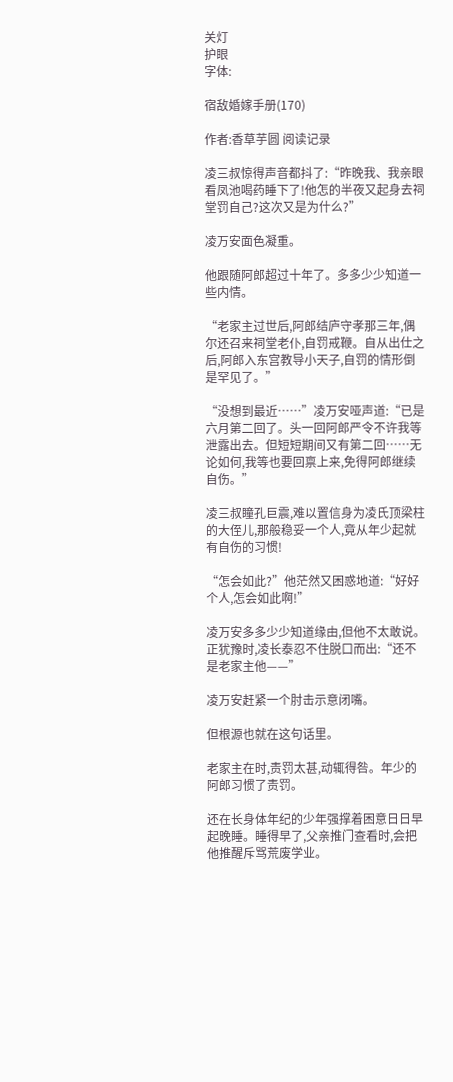关灯
护眼
字体:

宿敌婚嫁手册(170)

作者:香草芋圆 阅读记录

凌三叔惊得声音都抖了:“昨晚我、我亲眼看凤池喝药睡下了!他怎的半夜又起身去祠堂罚自己?这次又是为什么?”

凌万安面色凝重。

他跟随阿郎超过十年了。多多少少知道一些内情。

“老家主过世后,阿郎结庐守孝那三年,偶尔还召来祠堂老仆,自罚戒鞭。自从出仕之后,阿郎入东宫教导小天子,自罚的情形倒是罕见了。”

“没想到最近……”凌万安哑声道:“已是六月第二回了。头一回阿郎严令不许我等泄露出去。但短短期间又有第二回……无论如何,我等也要回禀上来,免得阿郎继续自伤。”

凌三叔瞳孔巨震,难以置信身为凌氏顶梁柱的大侄儿,那般稳妥一个人,竟从年少起就有自伤的习惯!

“怎会如此?”他茫然又困惑地道:“好好个人,怎会如此啊!”

凌万安多多少少知道缘由,但他不太敢说。正犹豫时,凌长泰忍不住脱口而出:“还不是老家主他——”

凌万安赶紧一个肘击示意闭嘴。

但根源也就在这句话里。

老家主在时,责罚太甚,动辄得咎。年少的阿郎习惯了责罚。

还在长身体年纪的少年强撑着困意日日早起晚睡。睡得早了,父亲推门查看时,会把他推醒斥骂荒废学业。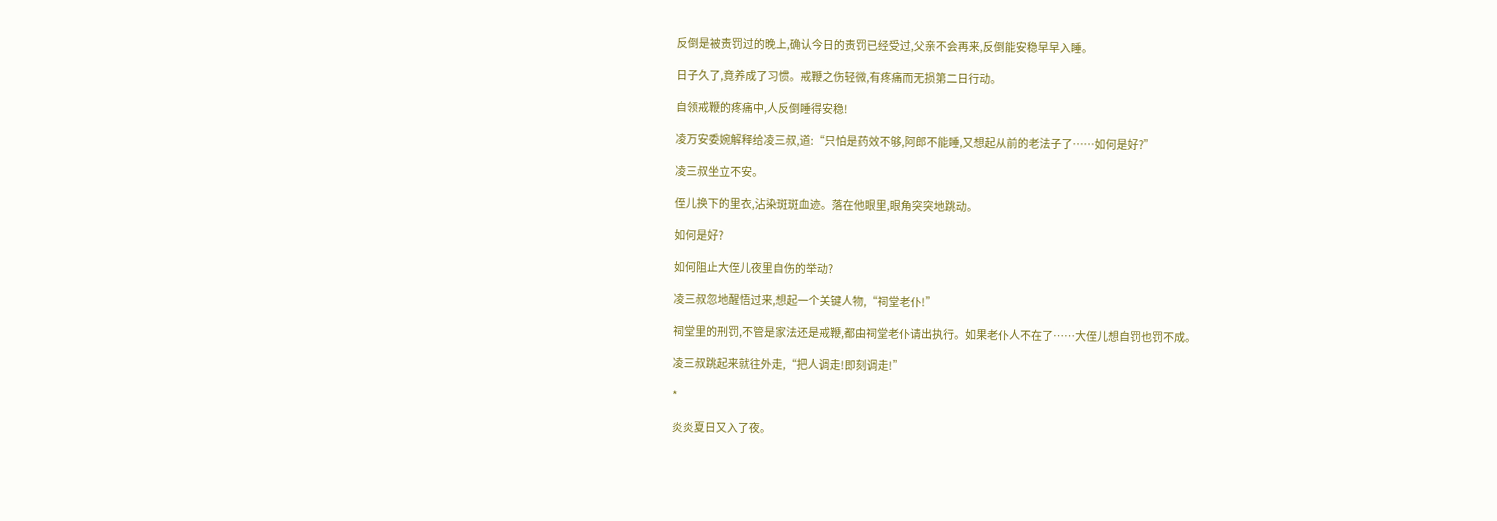反倒是被责罚过的晚上,确认今日的责罚已经受过,父亲不会再来,反倒能安稳早早入睡。

日子久了,竟养成了习惯。戒鞭之伤轻微,有疼痛而无损第二日行动。

自领戒鞭的疼痛中,人反倒睡得安稳!

凌万安委婉解释给凌三叔,道:“只怕是药效不够,阿郎不能睡,又想起从前的老法子了……如何是好?”

凌三叔坐立不安。

侄儿换下的里衣,沾染斑斑血迹。落在他眼里,眼角突突地跳动。

如何是好?

如何阻止大侄儿夜里自伤的举动?

凌三叔忽地醒悟过来,想起一个关键人物,“祠堂老仆!”

祠堂里的刑罚,不管是家法还是戒鞭,都由祠堂老仆请出执行。如果老仆人不在了……大侄儿想自罚也罚不成。

凌三叔跳起来就往外走,“把人调走!即刻调走!”

*

炎炎夏日又入了夜。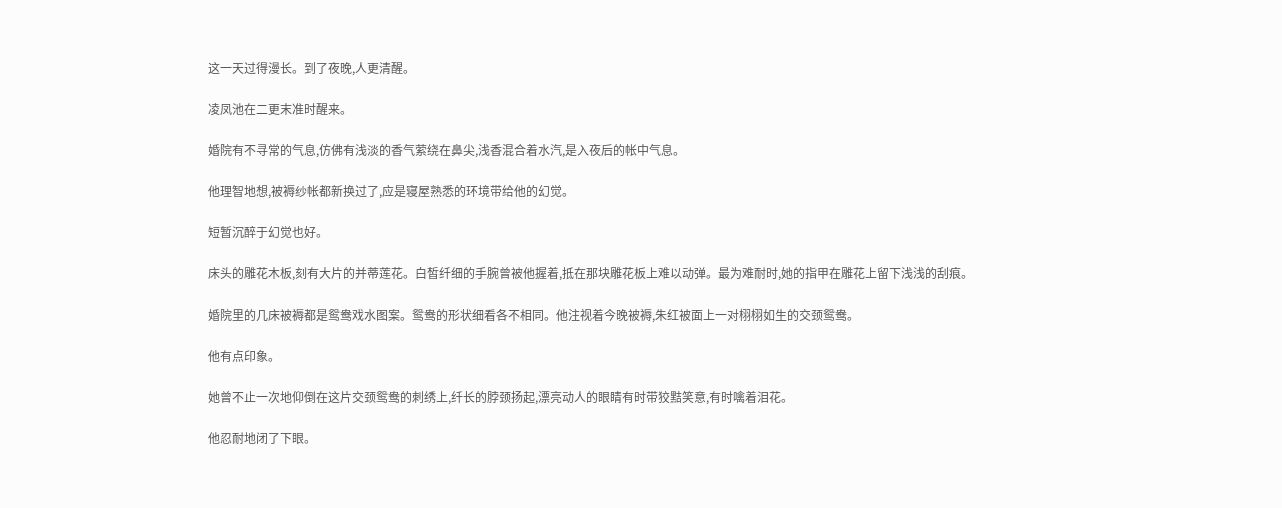这一天过得漫长。到了夜晚,人更清醒。

凌凤池在二更末准时醒来。

婚院有不寻常的气息,仿佛有浅淡的香气萦绕在鼻尖,浅香混合着水汽,是入夜后的帐中气息。

他理智地想,被褥纱帐都新换过了,应是寝屋熟悉的环境带给他的幻觉。

短暂沉醉于幻觉也好。

床头的雕花木板,刻有大片的并蒂莲花。白皙纤细的手腕曾被他握着,抵在那块雕花板上难以动弹。最为难耐时,她的指甲在雕花上留下浅浅的刮痕。

婚院里的几床被褥都是鸳鸯戏水图案。鸳鸯的形状细看各不相同。他注视着今晚被褥,朱红被面上一对栩栩如生的交颈鸳鸯。

他有点印象。

她曾不止一次地仰倒在这片交颈鸳鸯的刺绣上,纤长的脖颈扬起,漂亮动人的眼睛有时带狡黠笑意,有时噙着泪花。

他忍耐地闭了下眼。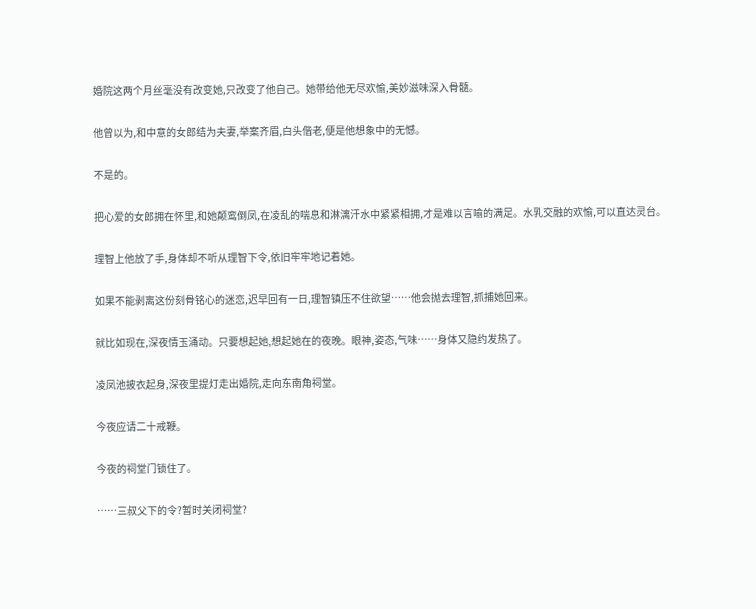婚院这两个月丝毫没有改变她,只改变了他自己。她带给他无尽欢愉,美妙滋味深入骨髓。

他曾以为,和中意的女郎结为夫妻,举案齐眉,白头偕老,便是他想象中的无憾。

不是的。

把心爱的女郎拥在怀里,和她颠鸾倒凤,在凌乱的喘息和淋漓汗水中紧紧相拥,才是难以言喻的满足。水乳交融的欢愉,可以直达灵台。

理智上他放了手,身体却不听从理智下令,依旧牢牢地记着她。

如果不能剥离这份刻骨铭心的迷恋,迟早回有一日,理智镇压不住欲望……他会抛去理智,抓捕她回来。

就比如现在,深夜情玉涌动。只要想起她,想起她在的夜晚。眼神,姿态,气味……身体又隐约发热了。

凌凤池披衣起身,深夜里提灯走出婚院,走向东南角祠堂。

今夜应请二十戒鞭。

今夜的祠堂门锁住了。

……三叔父下的令?暂时关闭祠堂?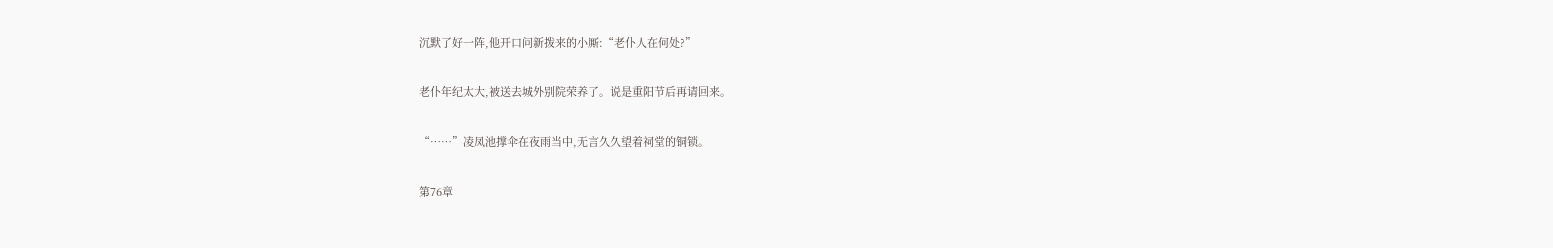沉默了好一阵,他开口问新拨来的小厮:“老仆人在何处?”

老仆年纪太大,被送去城外别院荣养了。说是重阳节后再请回来。

“……”凌凤池撑伞在夜雨当中,无言久久望着祠堂的铜锁。

第76章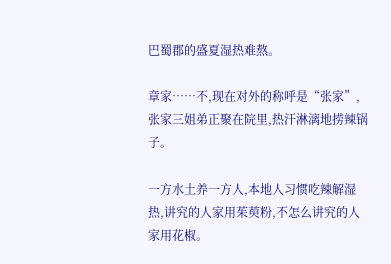巴蜀郡的盛夏湿热难熬。

章家……不,现在对外的称呼是“张家”,张家三姐弟正聚在院里,热汗淋漓地捞辣锅子。

一方水土养一方人,本地人习惯吃辣解湿热,讲究的人家用茱萸粉,不怎么讲究的人家用花椒。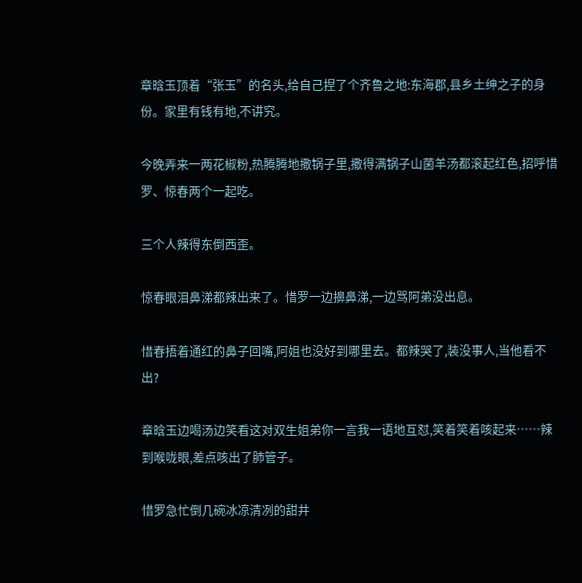章晗玉顶着“张玉”的名头,给自己捏了个齐鲁之地:东海郡,县乡土绅之子的身份。家里有钱有地,不讲究。

今晚弄来一两花椒粉,热腾腾地撒锅子里,撒得满锅子山菌羊汤都滚起红色,招呼惜罗、惊春两个一起吃。

三个人辣得东倒西歪。

惊春眼泪鼻涕都辣出来了。惜罗一边擤鼻涕,一边骂阿弟没出息。

惜春捂着通红的鼻子回嘴,阿姐也没好到哪里去。都辣哭了,装没事人,当他看不出?

章晗玉边喝汤边笑看这对双生姐弟你一言我一语地互怼,笑着笑着咳起来……辣到喉咙眼,差点咳出了肺管子。

惜罗急忙倒几碗冰凉清冽的甜井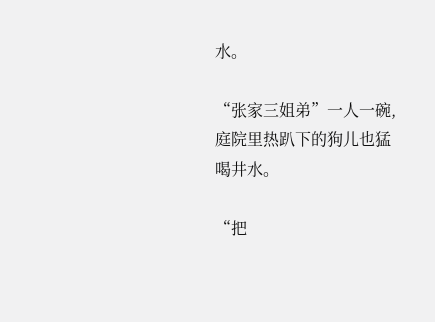水。

“张家三姐弟”一人一碗,庭院里热趴下的狗儿也猛喝井水。

“把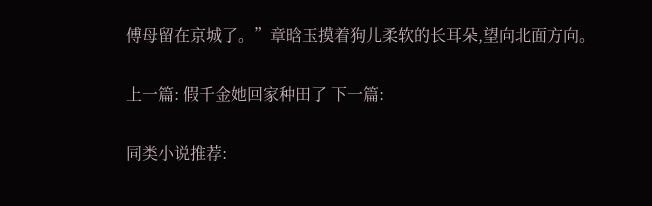傅母留在京城了。”章晗玉摸着狗儿柔软的长耳朵,望向北面方向。

上一篇: 假千金她回家种田了 下一篇:

同类小说推荐: